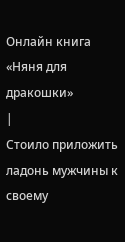Онлайн книга «Няня для дракошки»
|
Стоило приложить ладонь мужчины к своему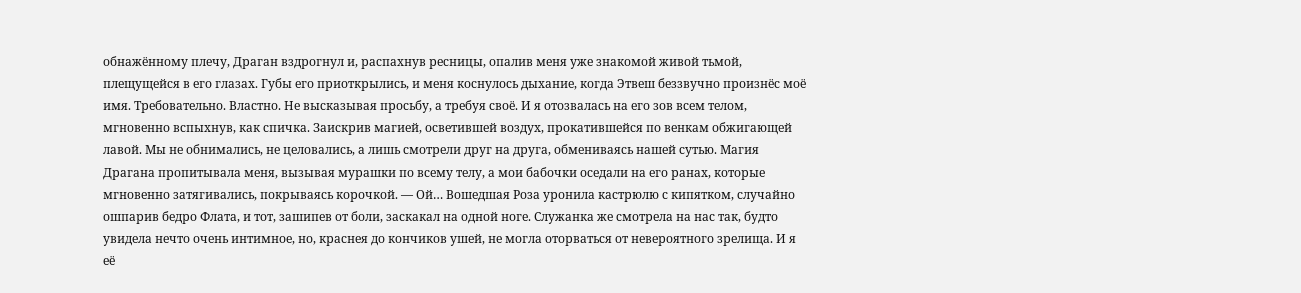обнажённому плечу, Драган вздрогнул и, распахнув ресницы, опалив меня уже знакомой живой тьмой, плещущейся в его глазах. Губы его приоткрылись, и меня коснулось дыхание, когда Этвеш беззвучно произнёс моё имя. Требовательно. Властно. Не высказывая просьбу, а требуя своё. И я отозвалась на его зов всем телом, мгновенно вспыхнув, как спичка. Заискрив магией, осветившей воздух, прокатившейся по венкам обжигающей лавой. Мы не обнимались, не целовались, а лишь смотрели друг на друга, обмениваясь нашей сутью. Магия Драгана пропитывала меня, вызывая мурашки по всему телу, а мои бабочки оседали на его ранах, которые мгновенно затягивались, покрываясь корочкой. — Ой… Вошедшая Роза уронила кастрюлю с кипятком, случайно ошпарив бедро Флата, и тот, зашипев от боли, заскакал на одной ноге. Служанка же смотрела на нас так, будто увидела нечто очень интимное, но, краснея до кончиков ушей, не могла оторваться от невероятного зрелища. И я её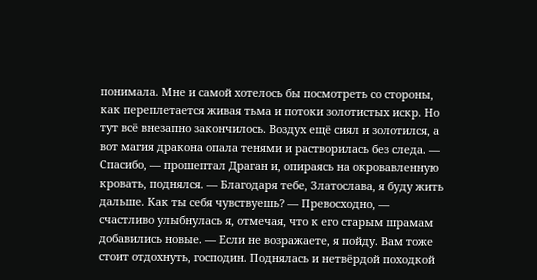понимала. Мне и самой хотелось бы посмотреть со стороны, как переплетается живая тьма и потоки золотистых искр. Но тут всё внезапно закончилось. Воздух ещё сиял и золотился, а вот магия дракона опала тенями и растворилась без следа. — Спасибо, — прошептал Драган и, опираясь на окровавленную кровать, поднялся. — Благодаря тебе, Златослава, я буду жить дальше. Как ты себя чувствуешь? — Превосходно, — счастливо улыбнулась я, отмечая, что к его старым шрамам добавились новые. — Если не возражаете, я пойду. Вам тоже стоит отдохнуть, господин. Поднялась и нетвёрдой походкой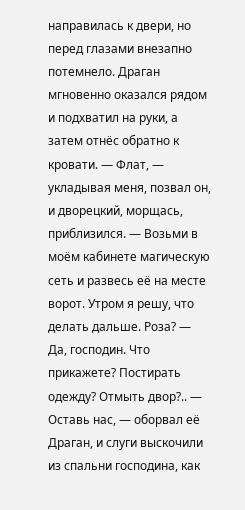направилась к двери, но перед глазами внезапно потемнело. Драган мгновенно оказался рядом и подхватил на руки, а затем отнёс обратно к кровати. — Флат, — укладывая меня, позвал он, и дворецкий, морщась, приблизился. — Возьми в моём кабинете магическую сеть и развесь её на месте ворот. Утром я решу, что делать дальше. Роза? — Да, господин. Что прикажете? Постирать одежду? Отмыть двор?.. — Оставь нас, — оборвал её Драган, и слуги выскочили из спальни господина, как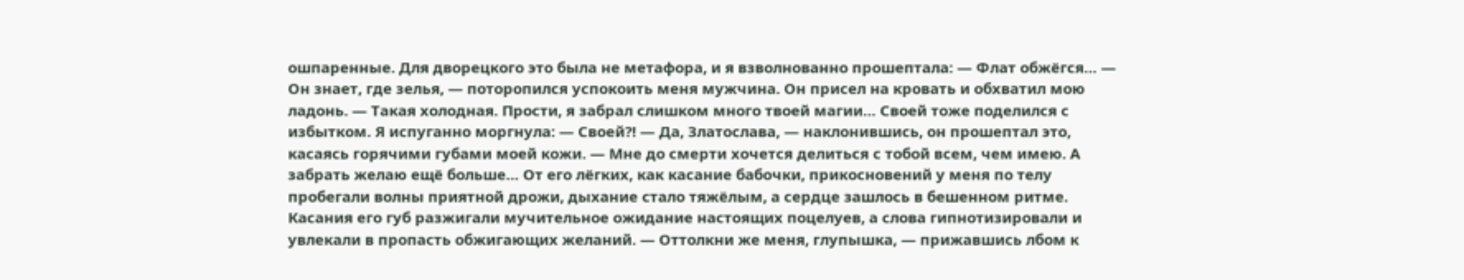ошпаренные. Для дворецкого это была не метафора, и я взволнованно прошептала: — Флат обжёгся… — Он знает, где зелья, — поторопился успокоить меня мужчина. Он присел на кровать и обхватил мою ладонь. — Такая холодная. Прости, я забрал слишком много твоей магии… Своей тоже поделился с избытком. Я испуганно моргнула: — Своей?! — Да, Златослава, — наклонившись, он прошептал это, касаясь горячими губами моей кожи. — Мне до смерти хочется делиться с тобой всем, чем имею. А забрать желаю ещё больше… От его лёгких, как касание бабочки, прикосновений у меня по телу пробегали волны приятной дрожи, дыхание стало тяжёлым, а сердце зашлось в бешенном ритме. Касания его губ разжигали мучительное ожидание настоящих поцелуев, а слова гипнотизировали и увлекали в пропасть обжигающих желаний. — Оттолкни же меня, глупышка, — прижавшись лбом к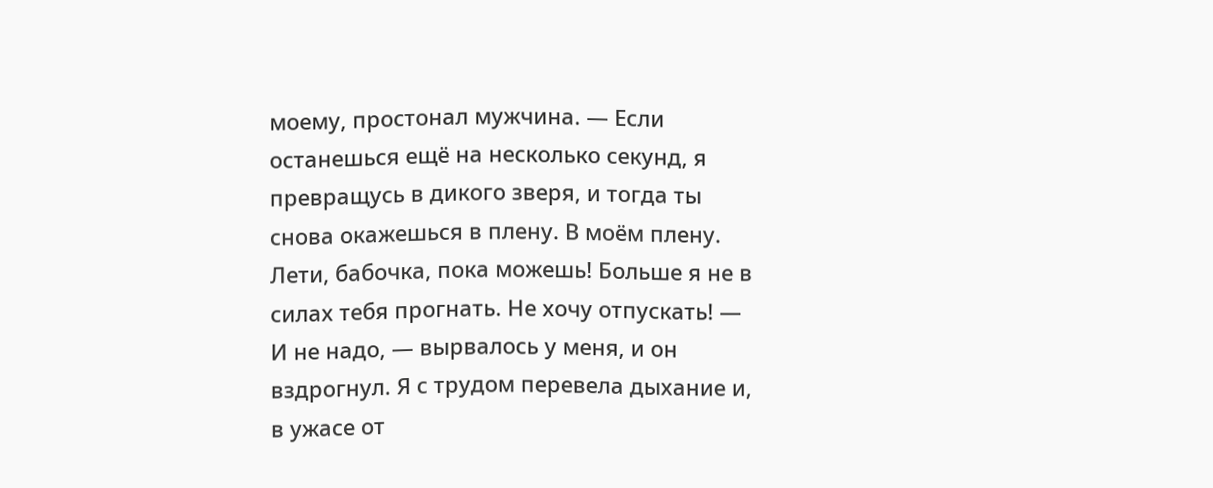моему, простонал мужчина. — Если останешься ещё на несколько секунд, я превращусь в дикого зверя, и тогда ты снова окажешься в плену. В моём плену. Лети, бабочка, пока можешь! Больше я не в силах тебя прогнать. Не хочу отпускать! — И не надо, — вырвалось у меня, и он вздрогнул. Я с трудом перевела дыхание и, в ужасе от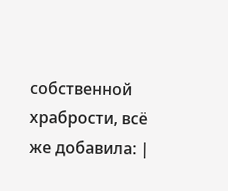собственной храбрости, всё же добавила: |